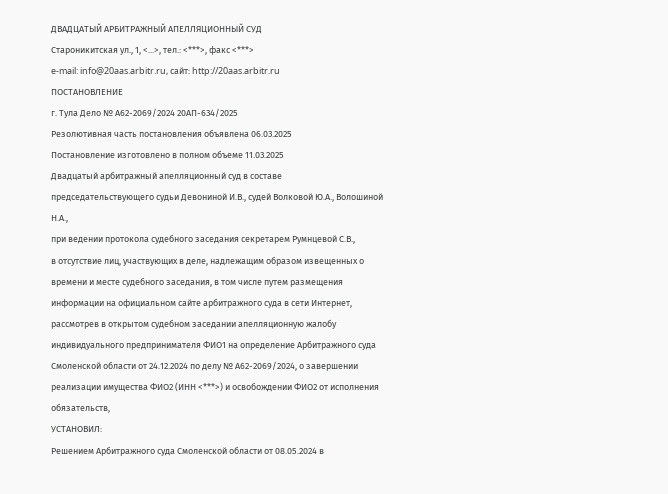ДВАДЦАТЫЙ АРБИТРАЖНЫЙ АПЕЛЛЯЦИОННЫЙ СУД
Староникитская ул., 1, <...>, тел.: <***>, факс <***>
e-mail: info@20aas.arbitr.ru, сайт: http://20aas.arbitr.ru
ПОСТАНОВЛЕНИЕ
г. Тула Дело № А62-2069/2024 20АП-634/2025
Резолютивная часть постановления объявлена 06.03.2025
Постановление изготовлено в полном объеме 11.03.2025
Двадцатый арбитражный апелляционный суд в составе председательствующего судьи Девониной И.В., судей Волковой Ю.А., Волошиной Н.А.,
при ведении протокола судебного заседания секретарем Румнцевой С.В.,
в отсутствие лиц, участвующих в деле, надлежащим образом извещенных о времени и месте судебного заседания, в том числе путем размещения информации на официальном сайте арбитражного суда в сети Интернет,
рассмотрев в открытом судебном заседании апелляционную жалобу индивидуального предпринимателя ФИО1 на определение Арбитражного суда Смоленской области от 24.12.2024 по делу № А62-2069/2024, о завершении реализации имущества ФИО2 (ИНН <***>) и освобождении ФИО2 от исполнения обязательств,
УСТАНОВИЛ:
Решением Арбитражного суда Смоленской области от 08.05.2024 в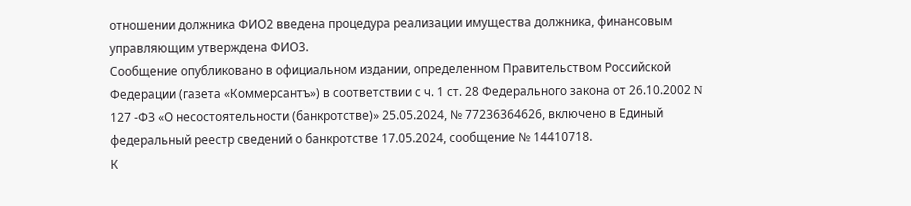отношении должника ФИО2 введена процедура реализации имущества должника, финансовым управляющим утверждена ФИО3.
Сообщение опубликовано в официальном издании, определенном Правительством Российской Федерации (газета «Коммерсантъ») в соответствии с ч. 1 ст. 28 Федерального закона от 26.10.2002 N 127 -ФЗ «О несостоятельности (банкротстве)» 25.05.2024, № 77236364626, включено в Единый федеральный реестр сведений о банкротстве 17.05.2024, сообщение № 14410718.
К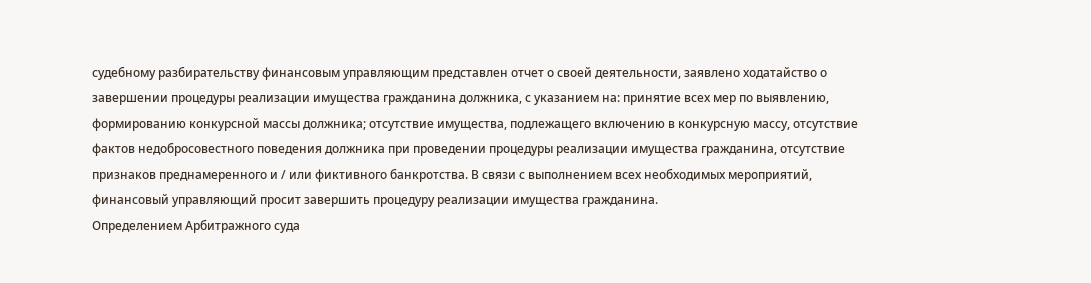судебному разбирательству финансовым управляющим представлен отчет о своей деятельности, заявлено ходатайство о завершении процедуры реализации имущества гражданина должника, с указанием на: принятие всех мер по выявлению, формированию конкурсной массы должника; отсутствие имущества, подлежащего включению в конкурсную массу, отсутствие фактов недобросовестного поведения должника при проведении процедуры реализации имущества гражданина, отсутствие признаков преднамеренного и / или фиктивного банкротства. В связи с выполнением всех необходимых мероприятий, финансовый управляющий просит завершить процедуру реализации имущества гражданина.
Определением Арбитражного суда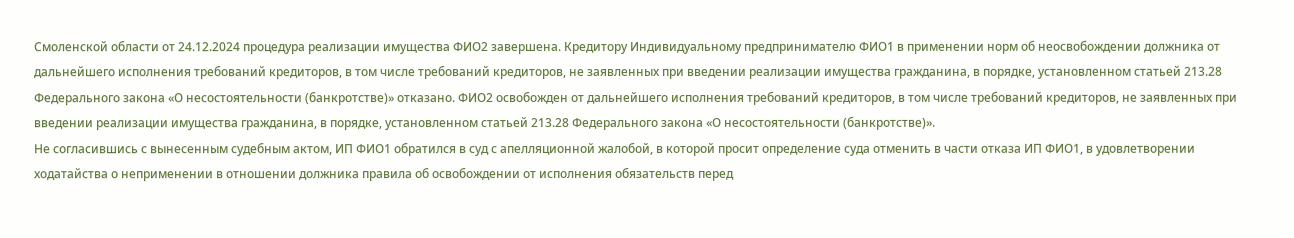Смоленской области от 24.12.2024 процедура реализации имущества ФИО2 завершена. Кредитору Индивидуальному предпринимателю ФИО1 в применении норм об неосвобождении должника от дальнейшего исполнения требований кредиторов, в том числе требований кредиторов, не заявленных при введении реализации имущества гражданина, в порядке, установленном статьей 213.28 Федерального закона «О несостоятельности (банкротстве)» отказано. ФИО2 освобожден от дальнейшего исполнения требований кредиторов, в том числе требований кредиторов, не заявленных при введении реализации имущества гражданина, в порядке, установленном статьей 213.28 Федерального закона «О несостоятельности (банкротстве)».
Не согласившись с вынесенным судебным актом, ИП ФИО1 обратился в суд с апелляционной жалобой, в которой просит определение суда отменить в части отказа ИП ФИО1, в удовлетворении ходатайства о неприменении в отношении должника правила об освобождении от исполнения обязательств перед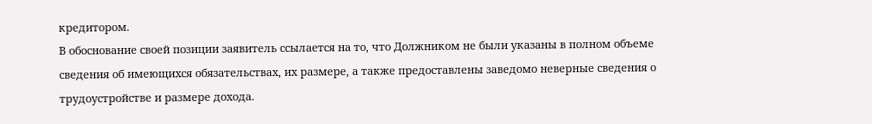кредитором.
В обоснование своей позиции заявитель ссылается на то, что Должником не были указаны в полном объеме сведения об имеющихся обязательствах, их размере, а также предоставлены заведомо неверные сведения о трудоустройстве и размере дохода.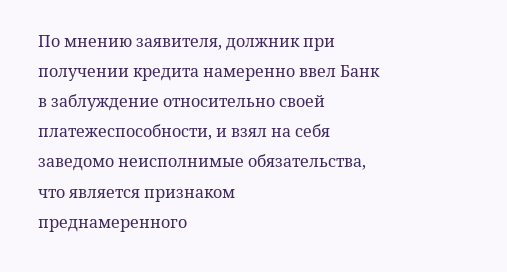По мнению заявителя, должник при получении кредита намеренно ввел Банк в заблуждение относительно своей платежеспособности, и взял на себя заведомо неисполнимые обязательства, что является признаком преднамеренного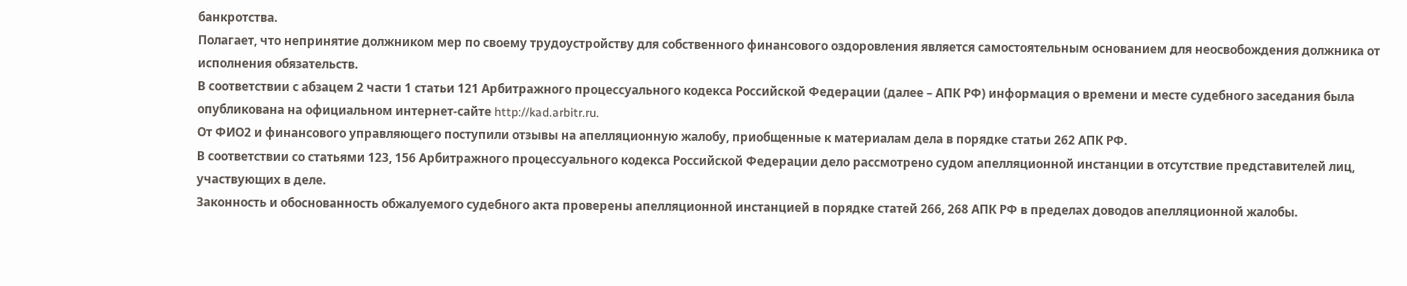банкротства.
Полагает, что непринятие должником мер по своему трудоустройству для собственного финансового оздоровления является самостоятельным основанием для неосвобождения должника от исполнения обязательств.
В соответствии с абзацем 2 части 1 статьи 121 Арбитражного процессуального кодекса Российской Федерации (далее – АПК РФ) информация о времени и месте судебного заседания была опубликована на официальном интернет-сайте http://kad.arbitr.ru.
От ФИО2 и финансового управляющего поступили отзывы на апелляционную жалобу, приобщенные к материалам дела в порядке статьи 262 АПК РФ.
В соответствии со статьями 123, 156 Арбитражного процессуального кодекса Российской Федерации дело рассмотрено судом апелляционной инстанции в отсутствие представителей лиц, участвующих в деле.
Законность и обоснованность обжалуемого судебного акта проверены апелляционной инстанцией в порядке статей 266, 268 АПК РФ в пределах доводов апелляционной жалобы.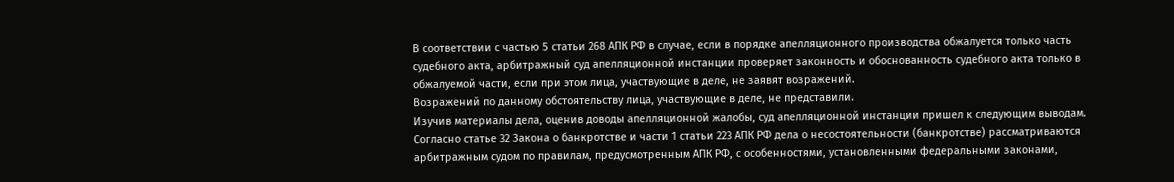В соответствии с частью 5 статьи 268 АПК РФ в случае, если в порядке апелляционного производства обжалуется только часть судебного акта, арбитражный суд апелляционной инстанции проверяет законность и обоснованность судебного акта только в обжалуемой части, если при этом лица, участвующие в деле, не заявят возражений.
Возражений по данному обстоятельству лица, участвующие в деле, не представили.
Изучив материалы дела, оценив доводы апелляционной жалобы, суд апелляционной инстанции пришел к следующим выводам.
Согласно статье 32 Закона о банкротстве и части 1 статьи 223 АПК РФ дела о несостоятельности (банкротстве) рассматриваются арбитражным судом по правилам, предусмотренным АПК РФ, с особенностями, установленными федеральными законами,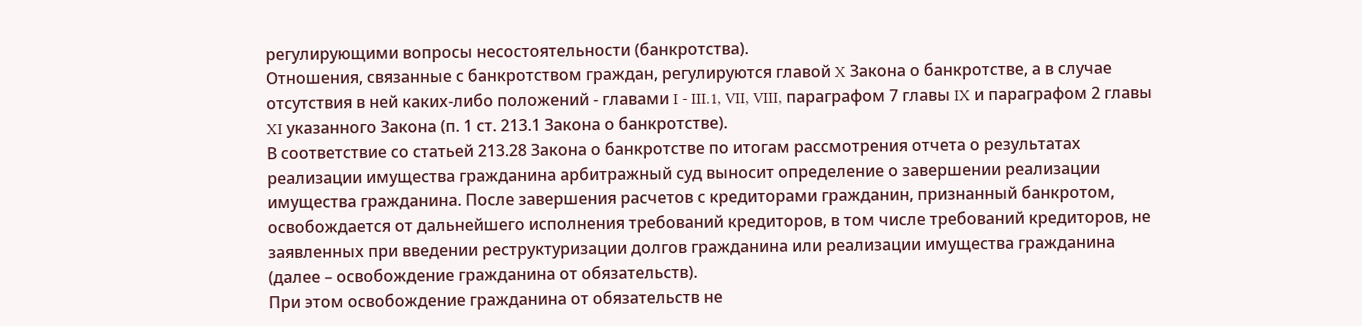регулирующими вопросы несостоятельности (банкротства).
Отношения, связанные с банкротством граждан, регулируются главой X Закона о банкротстве, а в случае отсутствия в ней каких-либо положений - главами I - III.1, VII, VIII, параграфом 7 главы IX и параграфом 2 главы XI указанного Закона (п. 1 ст. 213.1 Закона о банкротстве).
В соответствие со статьей 213.28 Закона о банкротстве по итогам рассмотрения отчета о результатах реализации имущества гражданина арбитражный суд выносит определение о завершении реализации имущества гражданина. После завершения расчетов с кредиторами гражданин, признанный банкротом, освобождается от дальнейшего исполнения требований кредиторов, в том числе требований кредиторов, не заявленных при введении реструктуризации долгов гражданина или реализации имущества гражданина (далее – освобождение гражданина от обязательств).
При этом освобождение гражданина от обязательств не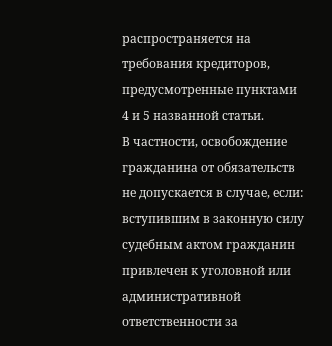распространяется на требования кредиторов, предусмотренные пунктами 4 и 5 названной статьи.
В частности, освобождение гражданина от обязательств не допускается в случае, если: вступившим в законную силу судебным актом гражданин привлечен к уголовной или административной ответственности за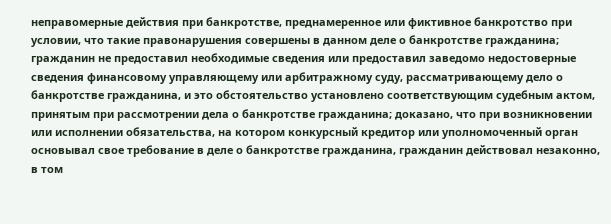неправомерные действия при банкротстве, преднамеренное или фиктивное банкротство при условии, что такие правонарушения совершены в данном деле о банкротстве гражданина; гражданин не предоставил необходимые сведения или предоставил заведомо недостоверные сведения финансовому управляющему или арбитражному суду, рассматривающему дело о банкротстве гражданина, и это обстоятельство установлено соответствующим судебным актом, принятым при рассмотрении дела о банкротстве гражданина; доказано, что при возникновении или исполнении обязательства, на котором конкурсный кредитор или уполномоченный орган основывал свое требование в деле о банкротстве гражданина, гражданин действовал незаконно, в том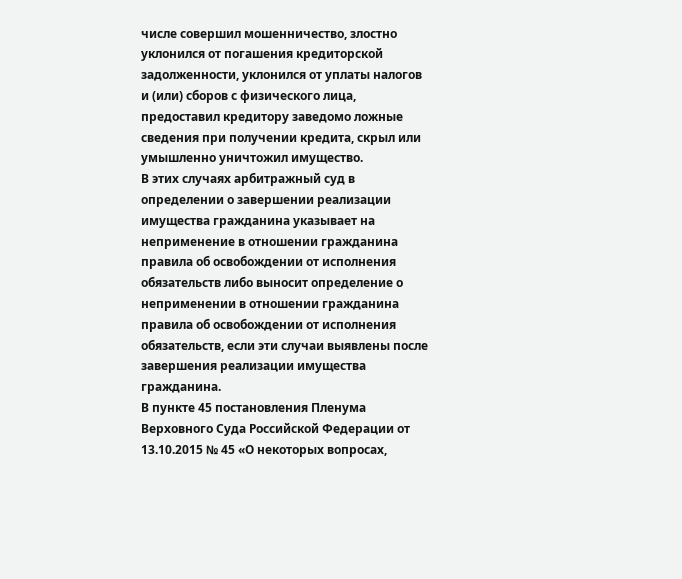числе совершил мошенничество, злостно уклонился от погашения кредиторской задолженности, уклонился от уплаты налогов и (или) сборов с физического лица, предоставил кредитору заведомо ложные сведения при получении кредита, скрыл или умышленно уничтожил имущество.
В этих случаях арбитражный суд в определении о завершении реализации имущества гражданина указывает на неприменение в отношении гражданина правила об освобождении от исполнения обязательств либо выносит определение о неприменении в отношении гражданина правила об освобождении от исполнения обязательств, если эти случаи выявлены после завершения реализации имущества гражданина.
В пункте 45 постановления Пленума Верховного Суда Российской Федерации от 13.10.2015 № 45 «О некоторых вопросах,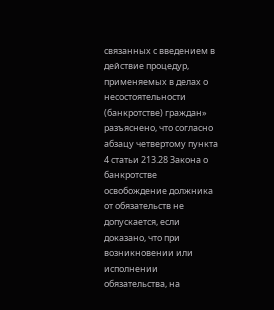связанных с введением в действие процедур, применяемых в делах о несостоятельности (банкротстве) граждан» разъяснено, что согласно абзацу четвертому пункта 4 статьи 213.28 Закона о банкротстве освобождение должника от обязательств не допускается, если доказано, что при возникновении или исполнении обязательства, на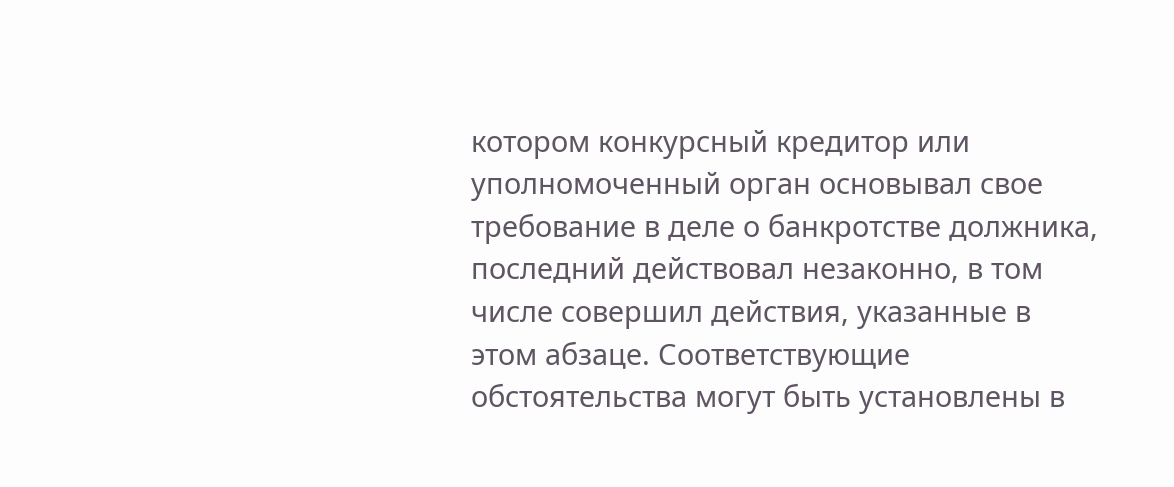котором конкурсный кредитор или уполномоченный орган основывал свое требование в деле о банкротстве должника, последний действовал незаконно, в том числе совершил действия, указанные в этом абзаце. Соответствующие обстоятельства могут быть установлены в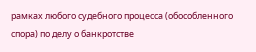рамках любого судебного процесса (обособленного спора) по делу о банкротстве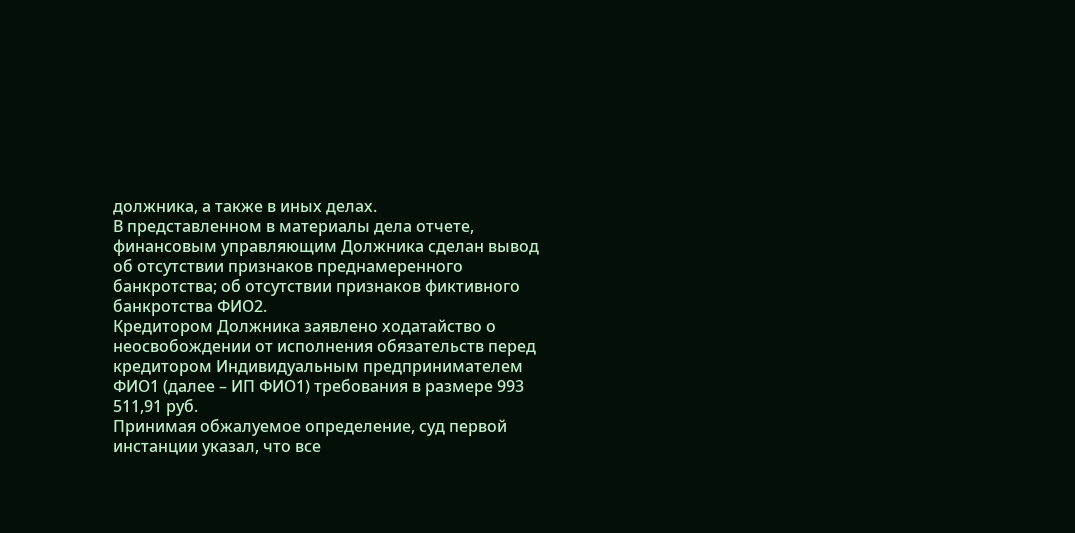должника, а также в иных делах.
В представленном в материалы дела отчете, финансовым управляющим Должника сделан вывод об отсутствии признаков преднамеренного банкротства; об отсутствии признаков фиктивного банкротства ФИО2.
Кредитором Должника заявлено ходатайство о неосвобождении от исполнения обязательств перед кредитором Индивидуальным предпринимателем ФИО1 (далее – ИП ФИО1) требования в размере 993 511,91 руб.
Принимая обжалуемое определение, суд первой инстанции указал, что все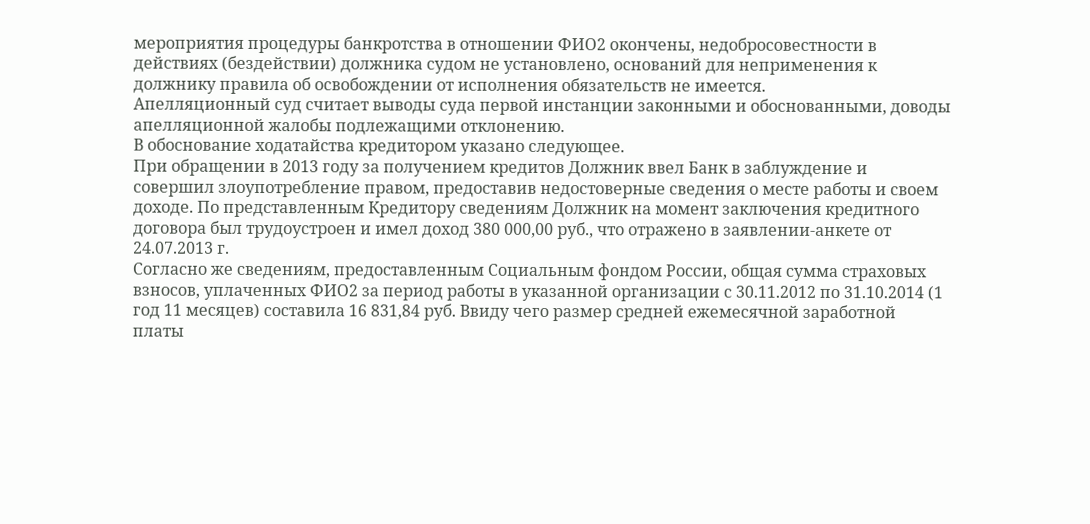мероприятия процедуры банкротства в отношении ФИО2 окончены, недобросовестности в действиях (бездействии) должника судом не установлено, оснований для неприменения к должнику правила об освобождении от исполнения обязательств не имеется.
Апелляционный суд считает выводы суда первой инстанции законными и обоснованными, доводы апелляционной жалобы подлежащими отклонению.
В обоснование ходатайства кредитором указано следующее.
При обращении в 2013 году за получением кредитов Должник ввел Банк в заблуждение и совершил злоупотребление правом, предоставив недостоверные сведения о месте работы и своем доходе. По представленным Кредитору сведениям Должник на момент заключения кредитного договора был трудоустроен и имел доход 380 000,00 руб., что отражено в заявлении-анкете от 24.07.2013 г.
Согласно же сведениям, предоставленным Социальным фондом России, общая сумма страховых взносов, уплаченных ФИО2 за период работы в указанной организации с 30.11.2012 по 31.10.2014 (1 год 11 месяцев) составила 16 831,84 руб. Ввиду чего размер средней ежемесячной заработной платы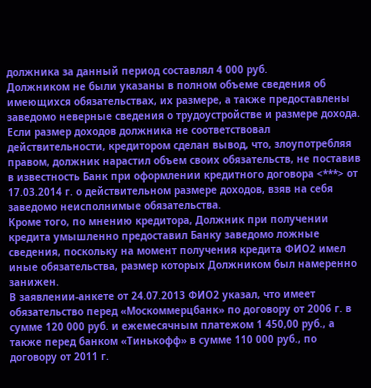должника за данный период составлял 4 000 руб.
Должником не были указаны в полном объеме сведения об имеющихся обязательствах, их размере, а также предоставлены заведомо неверные сведения о трудоустройстве и размере дохода.
Если размер доходов должника не соответствовал действительности, кредитором сделан вывод, что, злоупотребляя правом, должник нарастил объем своих обязательств, не поставив в известность Банк при оформлении кредитного договора <***> от 17.03.2014 г. о действительном размере доходов, взяв на себя заведомо неисполнимые обязательства.
Кроме того, по мнению кредитора, Должник при получении кредита умышленно предоставил Банку заведомо ложные сведения, поскольку на момент получения кредита ФИО2 имел иные обязательства, размер которых Должником был намеренно занижен.
В заявлении-анкете от 24.07.2013 ФИО2 указал, что имеет обязательство перед «Москоммерцбанк» по договору от 2006 г. в сумме 120 000 руб. и ежемесячным платежом 1 450,00 руб., а также перед банком «Тинькофф» в сумме 110 000 руб., по договору от 2011 г.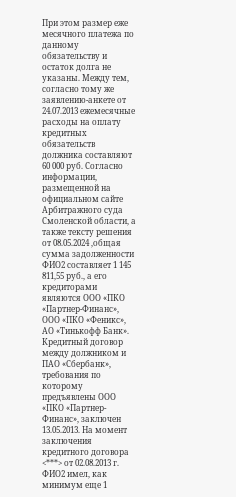При этом размер еже месячного платежа по данному обязательству и остаток долга не указаны. Между тем, согласно тому же заявлению-анкете от 24.07.2013 ежемесячные расходы на оплату кредитных обязательств должника составляют 60 000 руб. Согласно информации, размещенной на официальном сайте Арбитражного суда Смоленской области, а также тексту решения от 08.05.2024 ,общая сумма задолженности ФИО2 составляет 1 145 811,55 руб., а его кредиторами являются ООО «ПКО «Партнер-Финанс», ООО «ПКО «Феникс», АО «Тинькофф Банк».
Кредитный договор между должником и ПАО «Сбербанк», требования по которому предъявлены ООО «ПКО «Партнер-Финанс», заключен 13.05.2013. На момент заключения кредитного договора <***> от 02.08.2013 г. ФИО2 имел, как минимум еще 1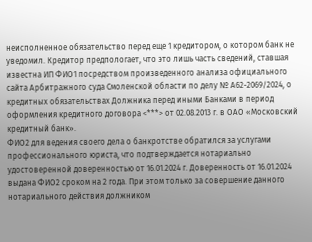неисполненное обязательство перед еще 1 кредитором, о котором банк не уведомил. Кредитор предпологает, что это лишь часть сведений, ставшая известна ИП ФИО1 посредством произведенного анализа официального сайта Арбитражного суда Смоленской области по делу № А62-2069/2024, о кредитных обязательствах Должника перед иными Банками в период оформления кредитного договора <***> от 02.08.2013 г. в ОАО «Московский кредитный банк».
ФИО2 для ведения своего дела о банкротстве обратился за услугами профессионального юриста, что подтверждается нотариально удостоверенной доверенностью от 16.01.2024 г. Доверенность от 16.01.2024 выдана ФИО2 сроком на 2 года. При этом только за совершение данного нотариального действия должником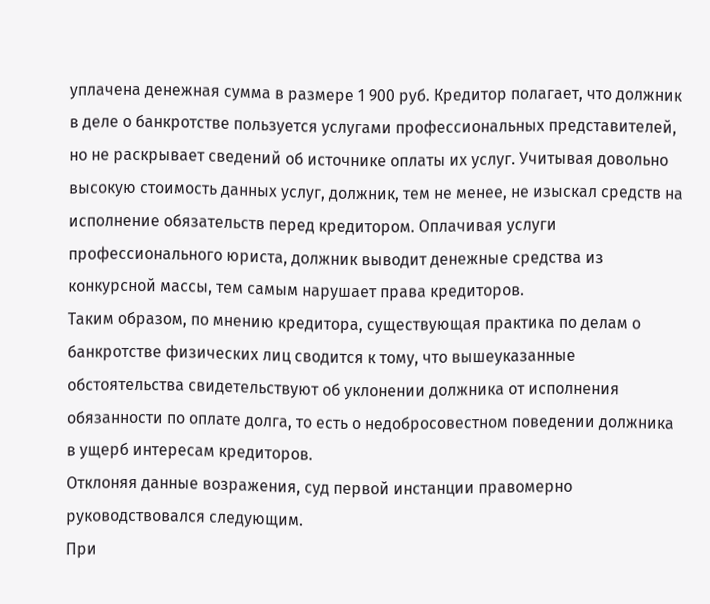уплачена денежная сумма в размере 1 900 руб. Кредитор полагает, что должник в деле о банкротстве пользуется услугами профессиональных представителей, но не раскрывает сведений об источнике оплаты их услуг. Учитывая довольно высокую стоимость данных услуг, должник, тем не менее, не изыскал средств на исполнение обязательств перед кредитором. Оплачивая услуги профессионального юриста, должник выводит денежные средства из конкурсной массы, тем самым нарушает права кредиторов.
Таким образом, по мнению кредитора, существующая практика по делам о банкротстве физических лиц сводится к тому, что вышеуказанные обстоятельства свидетельствуют об уклонении должника от исполнения обязанности по оплате долга, то есть о недобросовестном поведении должника в ущерб интересам кредиторов.
Отклоняя данные возражения, суд первой инстанции правомерно руководствовался следующим.
При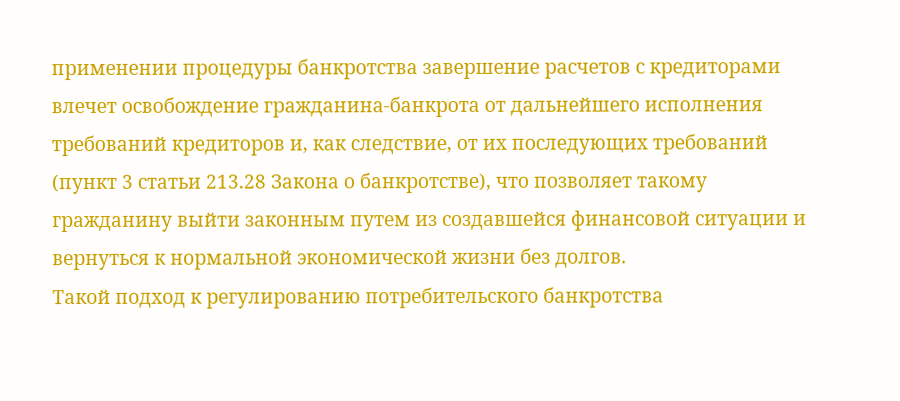применении процедуры банкротства завершение расчетов с кредиторами влечет освобождение гражданина-банкрота от дальнейшего исполнения требований кредиторов и, как следствие, от их последующих требований (пункт 3 статьи 213.28 Закона о банкротстве), что позволяет такому гражданину выйти законным путем из создавшейся финансовой ситуации и вернуться к нормальной экономической жизни без долгов.
Такой подход к регулированию потребительского банкротства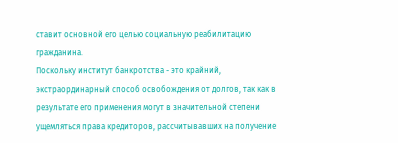ставит основной его целью социальную реабилитацию гражданина.
Поскольку институт банкротства - это крайний, экстраординарный способ освобождения от долгов, так как в результате его применения могут в значительной степени ущемляться права кредиторов, рассчитывавших на получение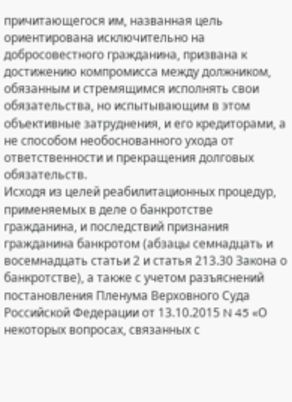причитающегося им, названная цель ориентирована исключительно на добросовестного гражданина, призвана к достижению компромисса между должником, обязанным и стремящимся исполнять свои обязательства, но испытывающим в этом объективные затруднения, и его кредиторами, а не способом необоснованного ухода от ответственности и прекращения долговых обязательств.
Исходя из целей реабилитационных процедур, применяемых в деле о банкротстве гражданина, и последствий признания гражданина банкротом (абзацы семнадцать и восемнадцать статьи 2 и статья 213.30 Закона о банкротстве), а также с учетом разъяснений постановления Пленума Верховного Суда Российской Федерации от 13.10.2015 N 45 «О некоторых вопросах, связанных с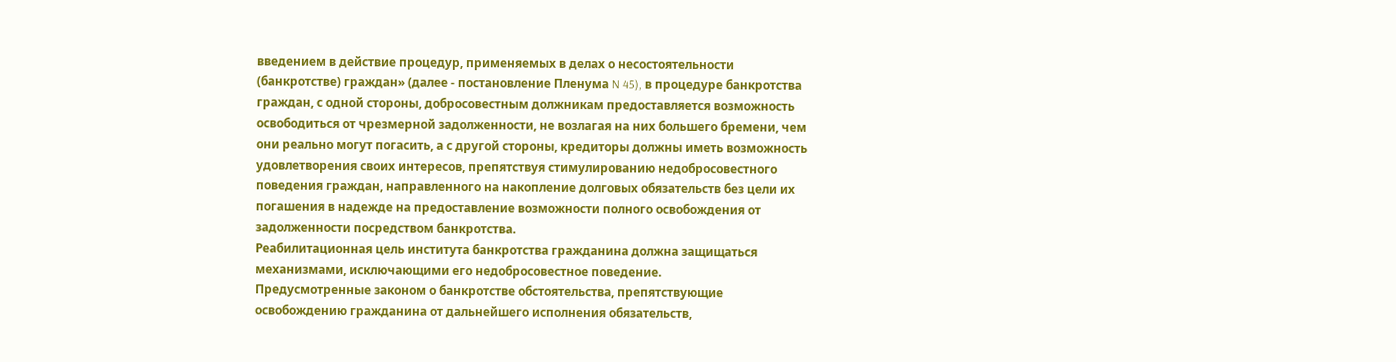введением в действие процедур, применяемых в делах о несостоятельности (банкротстве) граждан» (далее - постановление Пленума N 45), в процедуре банкротства граждан, с одной стороны, добросовестным должникам предоставляется возможность освободиться от чрезмерной задолженности, не возлагая на них большего бремени, чем они реально могут погасить, а с другой стороны, кредиторы должны иметь возможность удовлетворения своих интересов, препятствуя стимулированию недобросовестного поведения граждан, направленного на накопление долговых обязательств без цели их погашения в надежде на предоставление возможности полного освобождения от задолженности посредством банкротства.
Реабилитационная цель института банкротства гражданина должна защищаться механизмами, исключающими его недобросовестное поведение.
Предусмотренные законом о банкротстве обстоятельства, препятствующие освобождению гражданина от дальнейшего исполнения обязательств,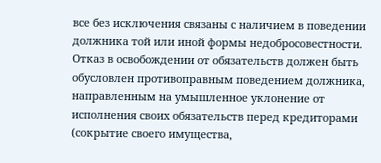все без исключения связаны с наличием в поведении должника той или иной формы недобросовестности.
Отказ в освобождении от обязательств должен быть обусловлен противоправным поведением должника, направленным на умышленное уклонение от исполнения своих обязательств перед кредиторами (сокрытие своего имущества,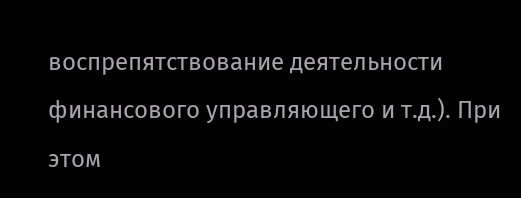воспрепятствование деятельности финансового управляющего и т.д.). При этом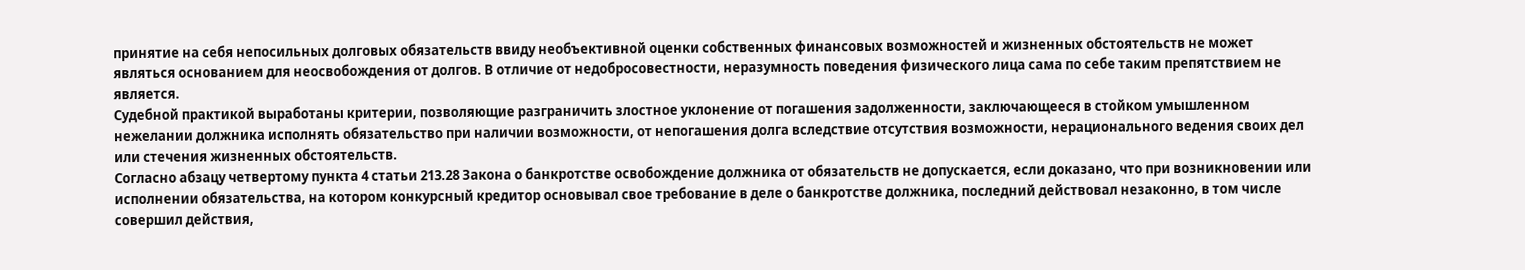принятие на себя непосильных долговых обязательств ввиду необъективной оценки собственных финансовых возможностей и жизненных обстоятельств не может являться основанием для неосвобождения от долгов. В отличие от недобросовестности, неразумность поведения физического лица сама по себе таким препятствием не является.
Судебной практикой выработаны критерии, позволяющие разграничить злостное уклонение от погашения задолженности, заключающееся в стойком умышленном нежелании должника исполнять обязательство при наличии возможности, от непогашения долга вследствие отсутствия возможности, нерационального ведения своих дел или стечения жизненных обстоятельств.
Согласно абзацу четвертому пункта 4 статьи 213.28 Закона о банкротстве освобождение должника от обязательств не допускается, если доказано, что при возникновении или исполнении обязательства, на котором конкурсный кредитор основывал свое требование в деле о банкротстве должника, последний действовал незаконно, в том числе совершил действия,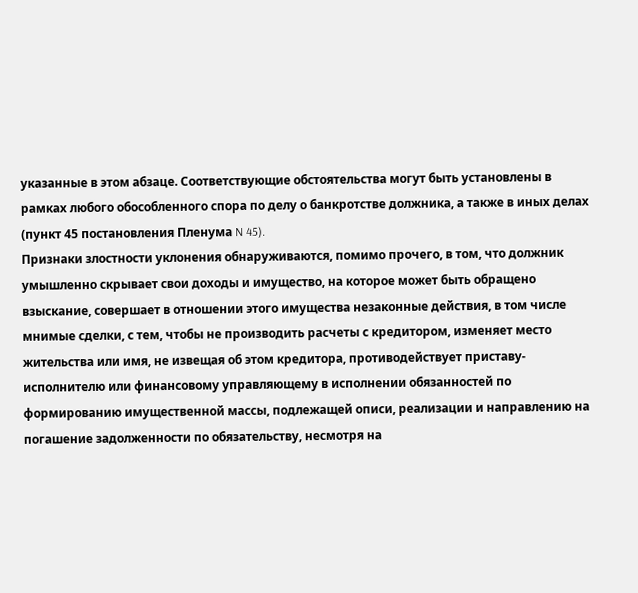указанные в этом абзаце. Соответствующие обстоятельства могут быть установлены в рамках любого обособленного спора по делу о банкротстве должника, а также в иных делах (пункт 45 постановления Пленума N 45).
Признаки злостности уклонения обнаруживаются, помимо прочего, в том, что должник умышленно скрывает свои доходы и имущество, на которое может быть обращено взыскание, совершает в отношении этого имущества незаконные действия, в том числе мнимые сделки, с тем, чтобы не производить расчеты с кредитором, изменяет место жительства или имя, не извещая об этом кредитора, противодействует приставу-исполнителю или финансовому управляющему в исполнении обязанностей по формированию имущественной массы, подлежащей описи, реализации и направлению на погашение задолженности по обязательству, несмотря на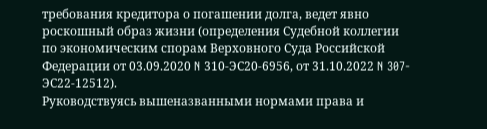требования кредитора о погашении долга, ведет явно роскошный образ жизни (определения Судебной коллегии по экономическим спорам Верховного Суда Российской Федерации от 03.09.2020 N 310-ЭС20-6956, от 31.10.2022 N 307-ЭС22-12512).
Руководствуясь вышеназванными нормами права и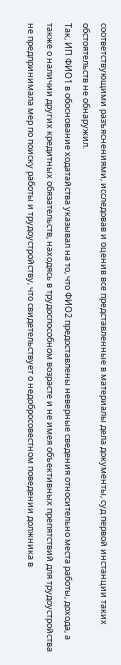соответствующими разъяснениями, исследовав и оценив все представленные в материалы дела документы, суд первой инстанции таких обстоятельств не обнаружил.
Так, ИП ФИО1 в обоснование ходатайства указывал на то, что ФИО2 предоставлены неверные сведения относительно места работы, дохода, а также о наличии других кредитных обязательств, находясь в трудоспособном возрасте и не имея объективных препятствий для трудоустройства не предпринимала мер по поиску работы и трудоустройству, что свидетельствует о недобросовестном поведении должника в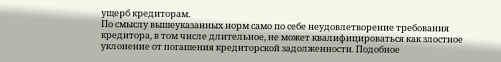ущерб кредиторам.
По смыслу вышеуказанных норм само по себе неудовлетворение требования кредитора, в том числе длительное, не может квалифицироваться как злостное уклонение от погашения кредиторской задолженности. Подобное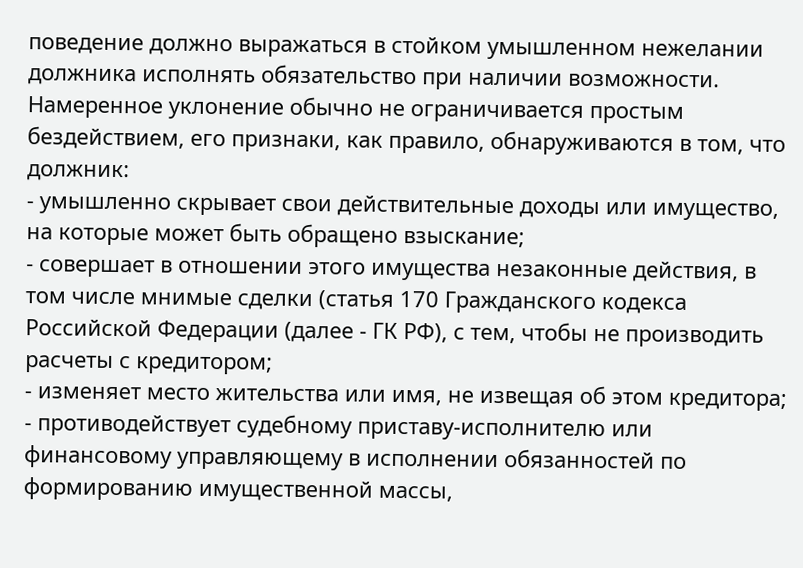поведение должно выражаться в стойком умышленном нежелании должника исполнять обязательство при наличии возможности. Намеренное уклонение обычно не ограничивается простым бездействием, его признаки, как правило, обнаруживаются в том, что должник:
- умышленно скрывает свои действительные доходы или имущество, на которые может быть обращено взыскание;
- совершает в отношении этого имущества незаконные действия, в том числе мнимые сделки (статья 170 Гражданского кодекса Российской Федерации (далее - ГК РФ), с тем, чтобы не производить расчеты с кредитором;
- изменяет место жительства или имя, не извещая об этом кредитора;
- противодействует судебному приставу-исполнителю или финансовому управляющему в исполнении обязанностей по формированию имущественной массы,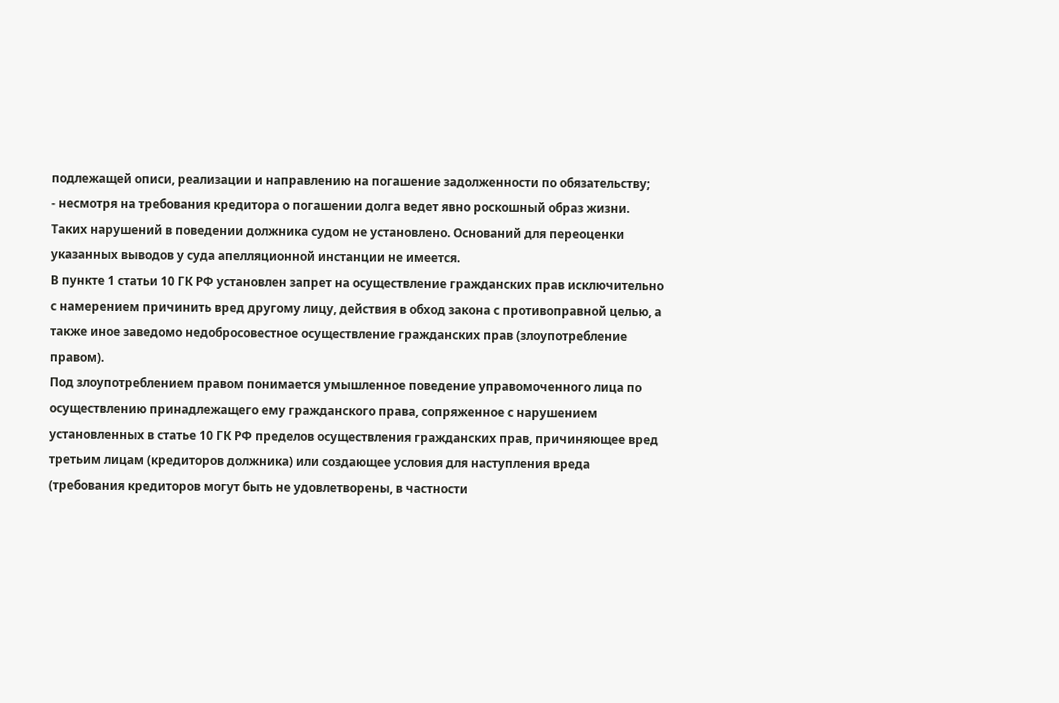подлежащей описи, реализации и направлению на погашение задолженности по обязательству;
- несмотря на требования кредитора о погашении долга ведет явно роскошный образ жизни.
Таких нарушений в поведении должника судом не установлено. Оснований для переоценки указанных выводов у суда апелляционной инстанции не имеется.
В пункте 1 статьи 10 ГК РФ установлен запрет на осуществление гражданских прав исключительно с намерением причинить вред другому лицу, действия в обход закона с противоправной целью, а также иное заведомо недобросовестное осуществление гражданских прав (злоупотребление правом).
Под злоупотреблением правом понимается умышленное поведение управомоченного лица по осуществлению принадлежащего ему гражданского права, сопряженное с нарушением установленных в статье 10 ГК РФ пределов осуществления гражданских прав, причиняющее вред третьим лицам (кредиторов должника) или создающее условия для наступления вреда (требования кредиторов могут быть не удовлетворены, в частности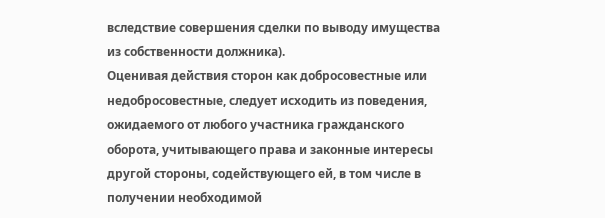вследствие совершения сделки по выводу имущества из собственности должника).
Оценивая действия сторон как добросовестные или недобросовестные, следует исходить из поведения, ожидаемого от любого участника гражданского оборота, учитывающего права и законные интересы другой стороны, содействующего ей, в том числе в получении необходимой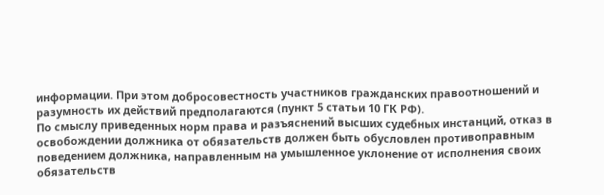информации. При этом добросовестность участников гражданских правоотношений и разумность их действий предполагаются (пункт 5 статьи 10 ГК РФ).
По смыслу приведенных норм права и разъяснений высших судебных инстанций, отказ в освобождении должника от обязательств должен быть обусловлен противоправным поведением должника, направленным на умышленное уклонение от исполнения своих обязательств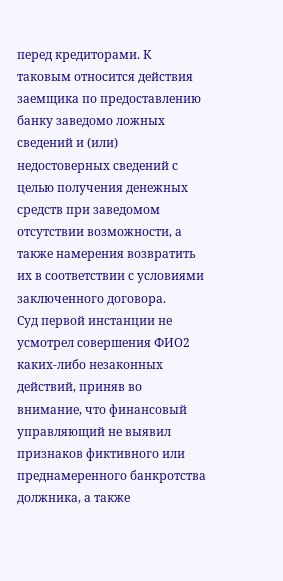перед кредиторами. К таковым относится действия заемщика по предоставлению банку заведомо ложных сведений и (или) недостоверных сведений с целью получения денежных средств при заведомом отсутствии возможности, а также намерения возвратить их в соответствии с условиями заключенного договора.
Суд первой инстанции не усмотрел совершения ФИО2 каких-либо незаконных действий, приняв во внимание, что финансовый управляющий не выявил признаков фиктивного или преднамеренного банкротства должника, а также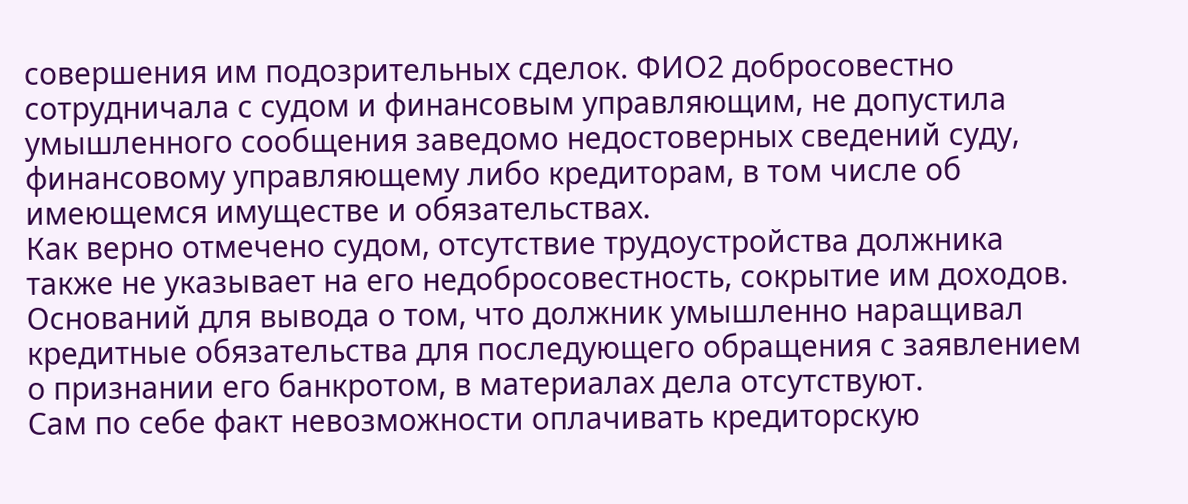совершения им подозрительных сделок. ФИО2 добросовестно сотрудничала с судом и финансовым управляющим, не допустила умышленного сообщения заведомо недостоверных сведений суду, финансовому управляющему либо кредиторам, в том числе об имеющемся имуществе и обязательствах.
Как верно отмечено судом, отсутствие трудоустройства должника также не указывает на его недобросовестность, сокрытие им доходов. Оснований для вывода о том, что должник умышленно наращивал кредитные обязательства для последующего обращения с заявлением о признании его банкротом, в материалах дела отсутствуют.
Сам по себе факт невозможности оплачивать кредиторскую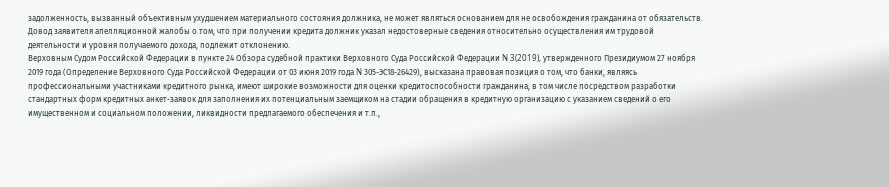задолженность, вызванный объективным ухудшением материального состояния должника, не может являться основанием для не освобождения гражданина от обязательств.
Довод заявителя апелляционной жалобы о том, что при получении кредита должник указал недостоверные сведения относительно осуществления им трудовой деятельности и уровня получаемого дохода, подлежит отклонению.
Верховным Судом Российской Федерации в пункте 24 Обзора судебной практики Верховного Суда Российской Федерации N 3(2019), утвержденного Президиумом 27 ноября 2019 года (Определение Верховного Суда Российской Федерации от 03 июня 2019 года N 305-ЭС18-26429), высказана правовая позиция о том, что банки, являясь профессиональными участниками кредитного рынка, имеют широкие возможности для оценки кредитоспособности гражданина, в том числе посредством разработки стандартных форм кредитных анкет-заявок для заполнения их потенциальным заемщиком на стадии обращения в кредитную организацию с указанием сведений о его имущественном и социальном положении, ликвидности предлагаемого обеспечения и т.п.,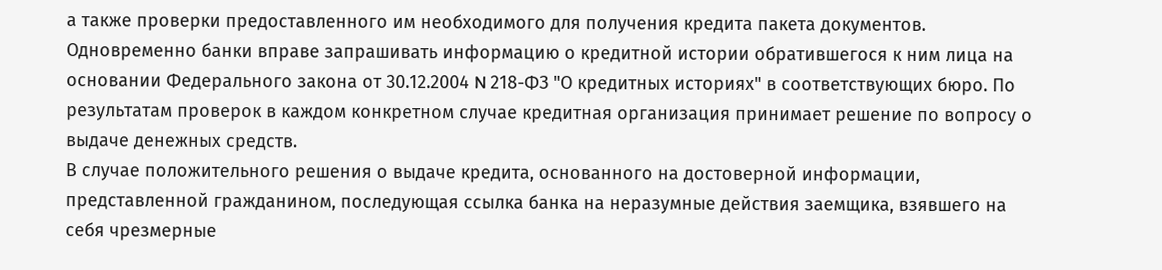а также проверки предоставленного им необходимого для получения кредита пакета документов. Одновременно банки вправе запрашивать информацию о кредитной истории обратившегося к ним лица на основании Федерального закона от 30.12.2004 N 218-ФЗ "О кредитных историях" в соответствующих бюро. По результатам проверок в каждом конкретном случае кредитная организация принимает решение по вопросу о выдаче денежных средств.
В случае положительного решения о выдаче кредита, основанного на достоверной информации, представленной гражданином, последующая ссылка банка на неразумные действия заемщика, взявшего на себя чрезмерные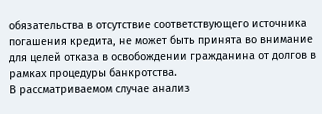обязательства в отсутствие соответствующего источника погашения кредита, не может быть принята во внимание для целей отказа в освобождении гражданина от долгов в рамках процедуры банкротства.
В рассматриваемом случае анализ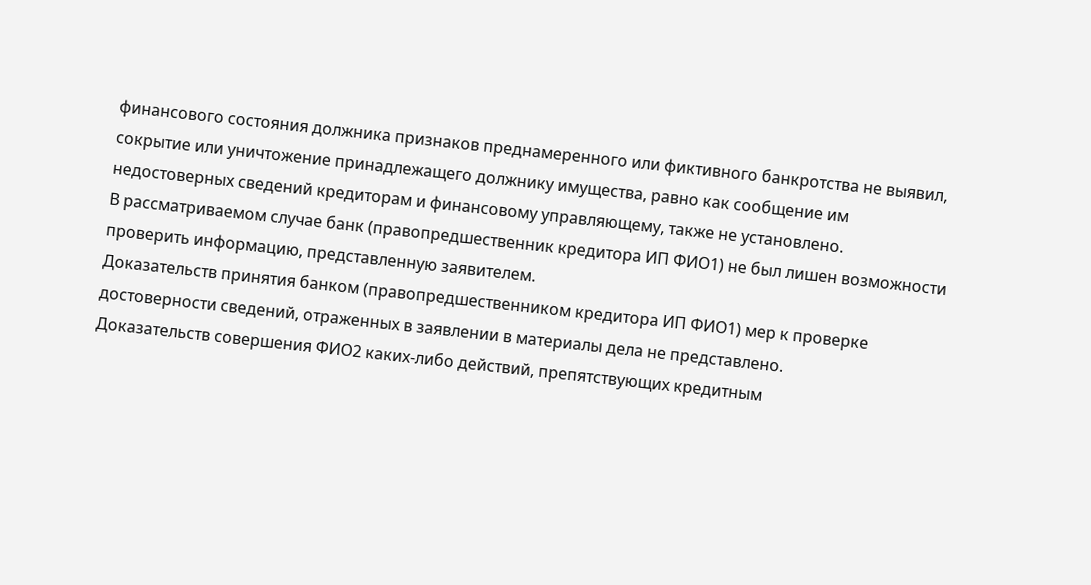финансового состояния должника признаков преднамеренного или фиктивного банкротства не выявил, сокрытие или уничтожение принадлежащего должнику имущества, равно как сообщение им недостоверных сведений кредиторам и финансовому управляющему, также не установлено.
В рассматриваемом случае банк (правопредшественник кредитора ИП ФИО1) не был лишен возможности проверить информацию, представленную заявителем.
Доказательств принятия банком (правопредшественником кредитора ИП ФИО1) мер к проверке достоверности сведений, отраженных в заявлении в материалы дела не представлено.
Доказательств совершения ФИО2 каких-либо действий, препятствующих кредитным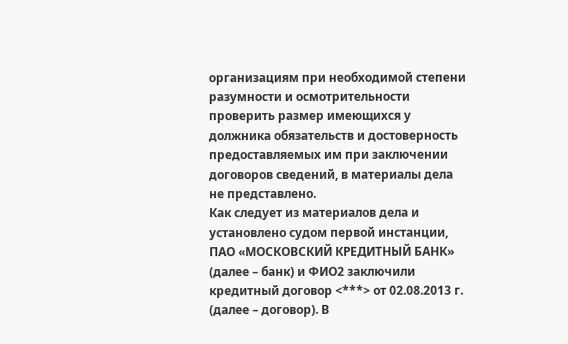организациям при необходимой степени разумности и осмотрительности проверить размер имеющихся у должника обязательств и достоверность предоставляемых им при заключении договоров сведений, в материалы дела не представлено.
Как следует из материалов дела и установлено судом первой инстанции, ПАО «МОСКОВСКИЙ КРЕДИТНЫЙ БАНК» (далее – банк) и ФИО2 заключили кредитный договор <***> от 02.08.2013 г. (далее – договор). В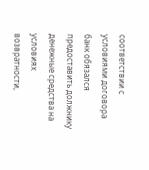соответствии с условиями договора банк обязался предоставить должнику денежные средства на условиях возвратности,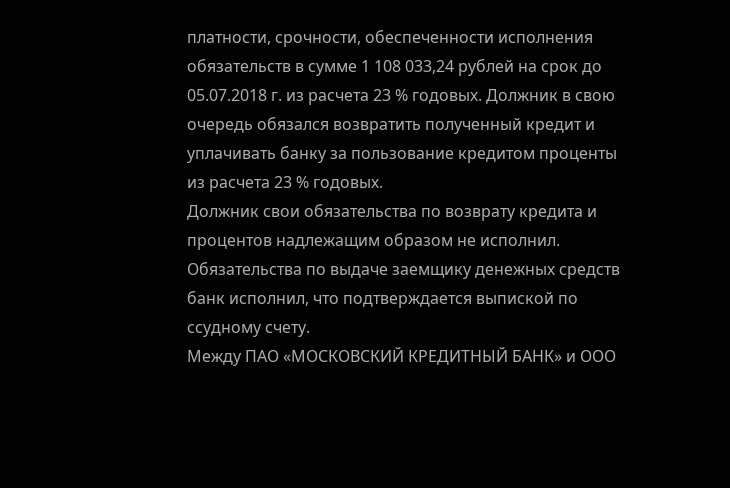платности, срочности, обеспеченности исполнения обязательств в сумме 1 108 033,24 рублей на срок до 05.07.2018 г. из расчета 23 % годовых. Должник в свою очередь обязался возвратить полученный кредит и уплачивать банку за пользование кредитом проценты из расчета 23 % годовых.
Должник свои обязательства по возврату кредита и процентов надлежащим образом не исполнил. Обязательства по выдаче заемщику денежных средств банк исполнил, что подтверждается выпиской по ссудному счету.
Между ПАО «МОСКОВСКИЙ КРЕДИТНЫЙ БАНК» и ООО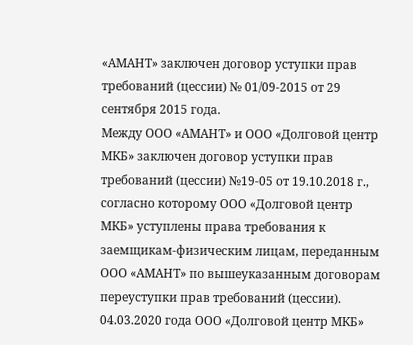«АМАНТ» заключен договор уступки прав требований (цессии) № 01/09-2015 от 29 сентября 2015 года.
Между ООО «АМАНТ» и ООО «Долговой центр МКБ» заключен договор уступки прав требований (цессии) №19-05 от 19.10.2018 г., согласно которому ООО «Долговой центр МКБ» уступлены права требования к заемщикам-физическим лицам, переданным ООО «АМАНТ» по вышеуказанным договорам переуступки прав требований (цессии).
04.03.2020 года ООО «Долговой центр МКБ»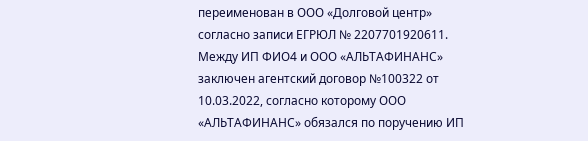переименован в ООО «Долговой центр» согласно записи ЕГРЮЛ № 2207701920611.
Между ИП ФИО4 и ООО «АЛЬТАФИНАНС» заключен агентский договор №100322 от 10.03.2022, согласно которому ООО «АЛЬТАФИНАНС» обязался по поручению ИП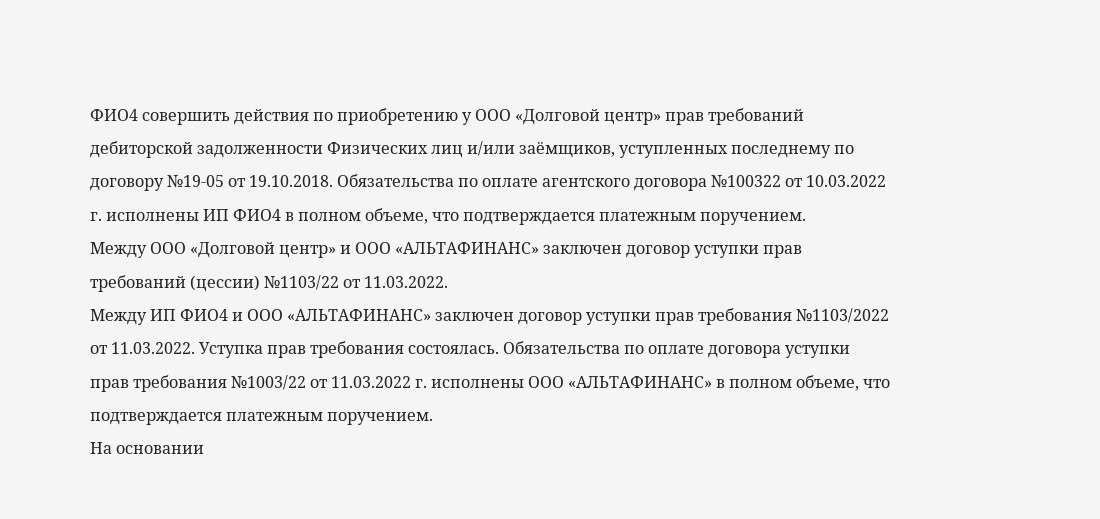ФИО4 совершить действия по приобретению у ООО «Долговой центр» прав требований дебиторской задолженности Физических лиц и/или заёмщиков, уступленных последнему по договору №19-05 от 19.10.2018. Обязательства по оплате агентского договора №100322 от 10.03.2022 г. исполнены ИП ФИО4 в полном объеме, что подтверждается платежным поручением.
Между ООО «Долговой центр» и ООО «АЛЬТАФИНАНС» заключен договор уступки прав требований (цессии) №1103/22 от 11.03.2022.
Между ИП ФИО4 и ООО «АЛЬТАФИНАНС» заключен договор уступки прав требования №1103/2022 от 11.03.2022. Уступка прав требования состоялась. Обязательства по оплате договора уступки прав требования №1003/22 от 11.03.2022 г. исполнены ООО «АЛЬТАФИНАНС» в полном объеме, что подтверждается платежным поручением.
На основании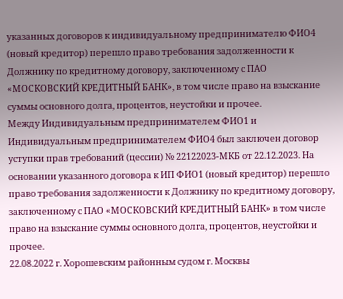указанных договоров к индивидуальному предпринимателю ФИО4 (новый кредитор) перешло право требования задолженности к Должнику по кредитному договору, заключенному с ПАО «МОСКОВСКИЙ КРЕДИТНЫЙ БАНК», в том числе право на взыскание суммы основного долга, процентов, неустойки и прочее.
Между Индивидуальным предпринимателем ФИО1 и Индивидуальным предпринимателем ФИО4 был заключен договор уступки прав требований (цессии) № 22122023-МКБ от 22.12.2023. На основании указанного договора к ИП ФИО1 (новый кредитор) перешло право требования задолженности к Должнику по кредитному договору, заключенному с ПАО «МОСКОВСКИЙ КРЕДИТНЫЙ БАНК» в том числе право на взыскание суммы основного долга, процентов, неустойки и прочее.
22.08.2022 г. Хорошевским районным судом г. Москвы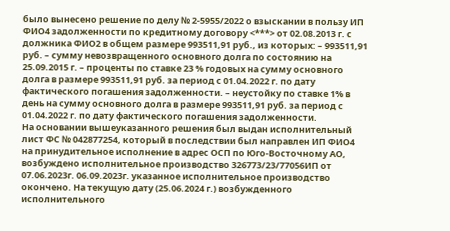было вынесено решение по делу № 2-5955/2022 о взыскании в пользу ИП ФИО4 задолженности по кредитному договору <***> от 02.08.2013 г. с должника ФИО2 в общем размере 993511,91 руб., из которых: – 993511,91 руб. – сумму невозвращенного основного долга по состоянию на 25.09.2015 г. – проценты по ставке 23 % годовых на сумму основного долга в размере 993511,91 руб. за период с 01.04.2022 г. по дату фактического погашения задолженности. – неустойку по ставке 1% в день на сумму основного долга в размере 993511,91 руб. за период с 01.04.2022 г. по дату фактического погашения задолженности.
На основании вышеуказанного решения был выдан исполнительный лист ФС № 042877254, который в последствии был направлен ИП ФИО4 на принудительное исполнение в адрес ОСП по Юго-Восточному АО, возбуждено исполнительное производство 326773/23/77056ИП от 07.06.2023г. 06.09.2023г. указанное исполнительное производство окончено. На текущую дату (25.06.2024 г.) возбужденного исполнительного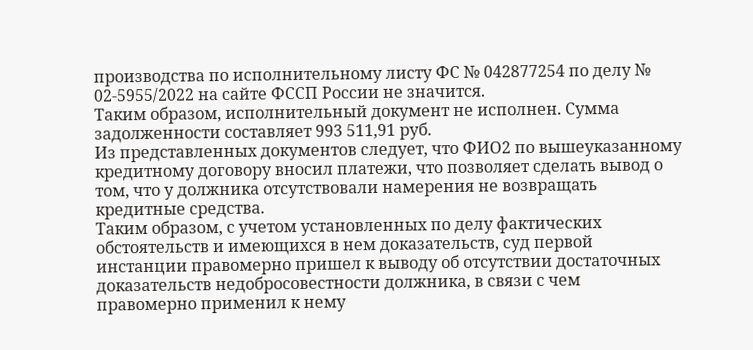производства по исполнительному листу ФС № 042877254 по делу № 02-5955/2022 на сайте ФССП России не значится.
Таким образом, исполнительный документ не исполнен. Сумма задолженности составляет 993 511,91 руб.
Из представленных документов следует, что ФИО2 по вышеуказанному кредитному договору вносил платежи, что позволяет сделать вывод о том, что у должника отсутствовали намерения не возвращать кредитные средства.
Таким образом, с учетом установленных по делу фактических обстоятельств и имеющихся в нем доказательств, суд первой инстанции правомерно пришел к выводу об отсутствии достаточных доказательств недобросовестности должника, в связи с чем правомерно применил к нему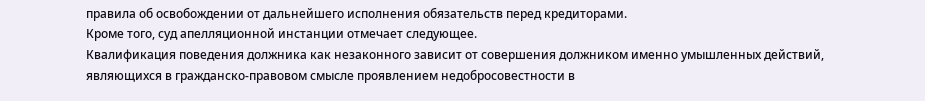правила об освобождении от дальнейшего исполнения обязательств перед кредиторами.
Кроме того, суд апелляционной инстанции отмечает следующее.
Квалификация поведения должника как незаконного зависит от совершения должником именно умышленных действий, являющихся в гражданско-правовом смысле проявлением недобросовестности в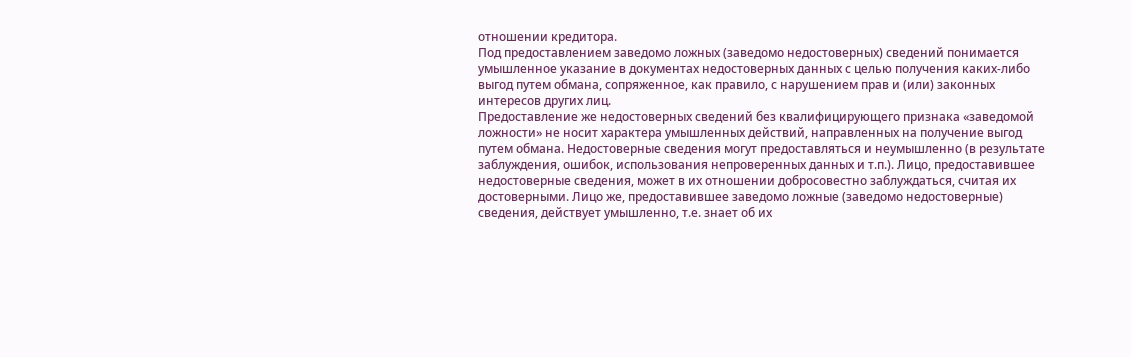отношении кредитора.
Под предоставлением заведомо ложных (заведомо недостоверных) сведений понимается умышленное указание в документах недостоверных данных с целью получения каких-либо выгод путем обмана, сопряженное, как правило, с нарушением прав и (или) законных интересов других лиц.
Предоставление же недостоверных сведений без квалифицирующего признака «заведомой ложности» не носит характера умышленных действий, направленных на получение выгод путем обмана. Недостоверные сведения могут предоставляться и неумышленно (в результате заблуждения, ошибок, использования непроверенных данных и т.п.). Лицо, предоставившее недостоверные сведения, может в их отношении добросовестно заблуждаться, считая их достоверными. Лицо же, предоставившее заведомо ложные (заведомо недостоверные) сведения, действует умышленно, т.е. знает об их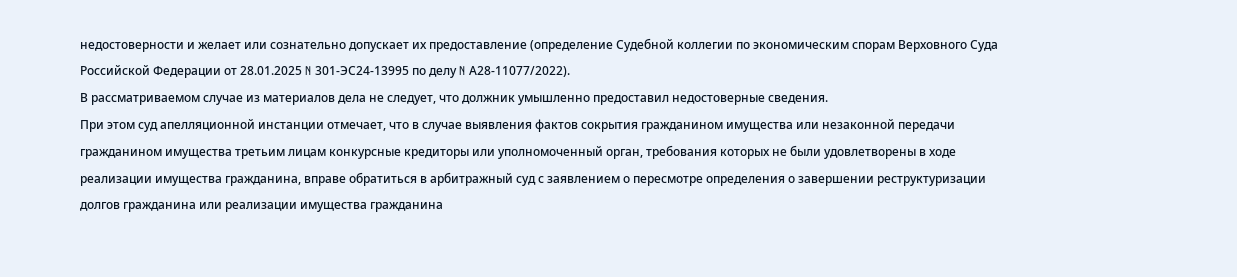недостоверности и желает или сознательно допускает их предоставление (определение Судебной коллегии по экономическим спорам Верховного Суда Российской Федерации от 28.01.2025 N 301-ЭС24-13995 по делу N А28-11077/2022).
В рассматриваемом случае из материалов дела не следует, что должник умышленно предоставил недостоверные сведения.
При этом суд апелляционной инстанции отмечает, что в случае выявления фактов сокрытия гражданином имущества или незаконной передачи гражданином имущества третьим лицам конкурсные кредиторы или уполномоченный орган, требования которых не были удовлетворены в ходе реализации имущества гражданина, вправе обратиться в арбитражный суд с заявлением о пересмотре определения о завершении реструктуризации долгов гражданина или реализации имущества гражданина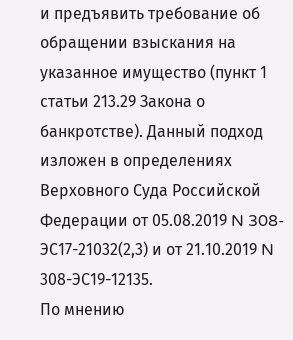и предъявить требование об обращении взыскания на указанное имущество (пункт 1 статьи 213.29 Закона о банкротстве). Данный подход изложен в определениях Верховного Суда Российской Федерации от 05.08.2019 N 308-ЭС17-21032(2,3) и от 21.10.2019 N 308-ЭС19-12135.
По мнению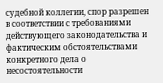судебной коллегии, спор разрешен в соответствии с требованиями действующего законодательства и фактическим обстоятельствами конкретного дела о несостоятельности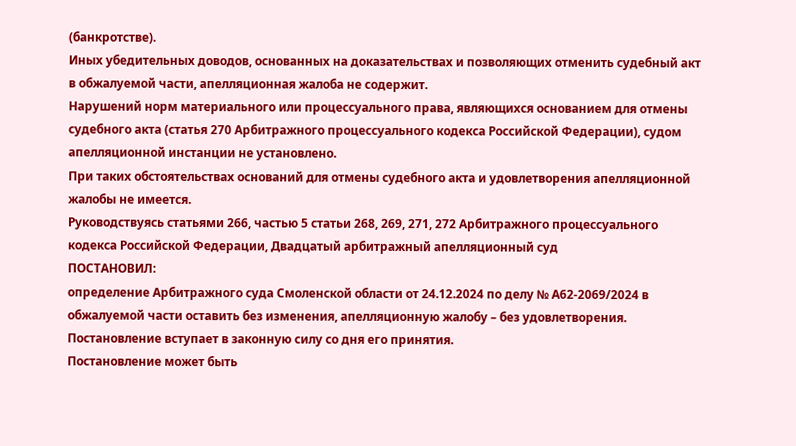(банкротстве).
Иных убедительных доводов, основанных на доказательствах и позволяющих отменить судебный акт в обжалуемой части, апелляционная жалоба не содержит.
Нарушений норм материального или процессуального права, являющихся основанием для отмены судебного акта (статья 270 Арбитражного процессуального кодекса Российской Федерации), судом апелляционной инстанции не установлено.
При таких обстоятельствах оснований для отмены судебного акта и удовлетворения апелляционной жалобы не имеется.
Руководствуясь статьями 266, частью 5 статьи 268, 269, 271, 272 Арбитражного процессуального кодекса Российской Федерации, Двадцатый арбитражный апелляционный суд
ПОСТАНОВИЛ:
определение Арбитражного суда Смоленской области от 24.12.2024 по делу № А62-2069/2024 в обжалуемой части оставить без изменения, апелляционную жалобу – без удовлетворения.
Постановление вступает в законную силу со дня его принятия.
Постановление может быть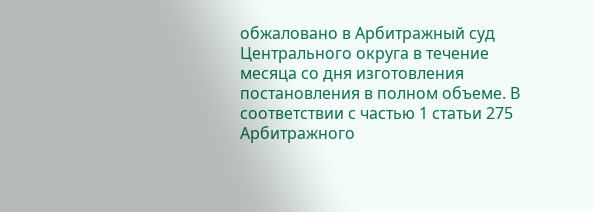обжаловано в Арбитражный суд Центрального округа в течение месяца со дня изготовления постановления в полном объеме. В соответствии с частью 1 статьи 275 Арбитражного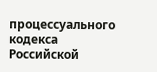процессуального кодекса Российской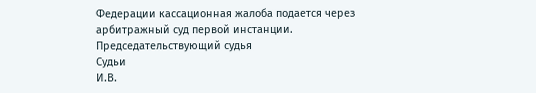Федерации кассационная жалоба подается через арбитражный суд первой инстанции.
Председательствующий судья
Судьи
И.В.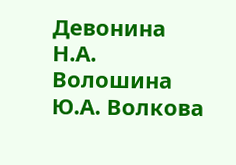Девонина
Н.А. Волошина
Ю.А. Волкова